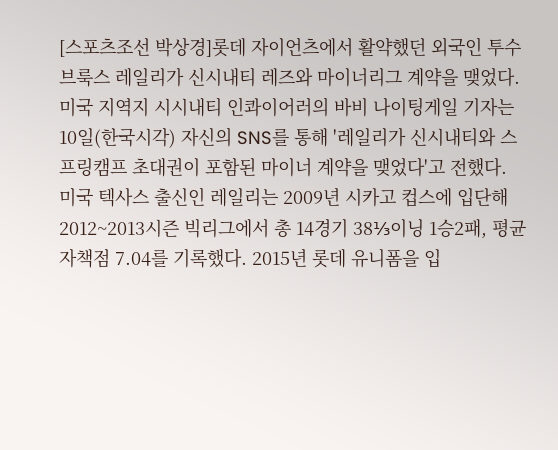[스포츠조선 박상경]롯데 자이언츠에서 활약했던 외국인 투수 브룩스 레일리가 신시내티 레즈와 마이너리그 계약을 맺었다.
미국 지역지 시시내티 인콰이어러의 바비 나이팅게일 기자는 10일(한국시각) 자신의 SNS를 통해 '레일리가 신시내티와 스프링캠프 초대권이 포함된 마이너 계약을 맺었다'고 전했다.
미국 텍사스 출신인 레일리는 2009년 시카고 컵스에 입단해 2012~2013시즌 빅리그에서 총 14경기 38⅓이닝 1승2패, 평균자책점 7.04를 기록했다. 2015년 롯데 유니폼을 입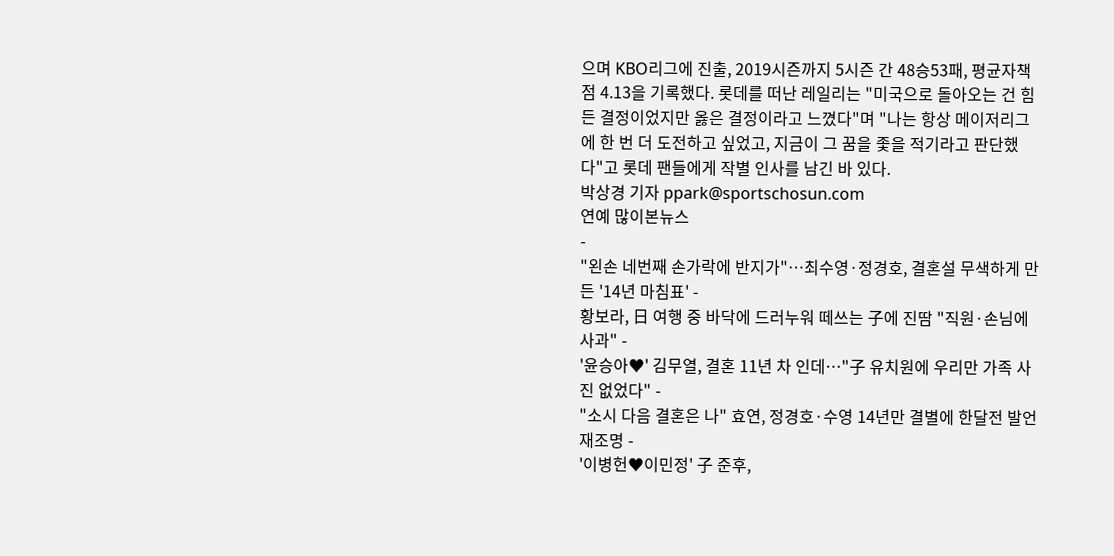으며 KBO리그에 진출, 2019시즌까지 5시즌 간 48승53패, 평균자책점 4.13을 기록했다. 롯데를 떠난 레일리는 "미국으로 돌아오는 건 힘든 결정이었지만 옳은 결정이라고 느꼈다"며 "나는 항상 메이저리그에 한 번 더 도전하고 싶었고, 지금이 그 꿈을 좇을 적기라고 판단했다"고 롯데 팬들에게 작별 인사를 남긴 바 있다.
박상경 기자 ppark@sportschosun.com
연예 많이본뉴스
-
"왼손 네번째 손가락에 반지가"…최수영·정경호, 결혼설 무색하게 만든 '14년 마침표' -
황보라, 日 여행 중 바닥에 드러누워 떼쓰는 子에 진땀 "직원·손님에 사과" -
'윤승아♥' 김무열, 결혼 11년 차 인데…"子 유치원에 우리만 가족 사진 없었다" -
"소시 다음 결혼은 나" 효연, 정경호·수영 14년만 결별에 한달전 발언 재조명 -
'이병헌♥이민정' 子 준후,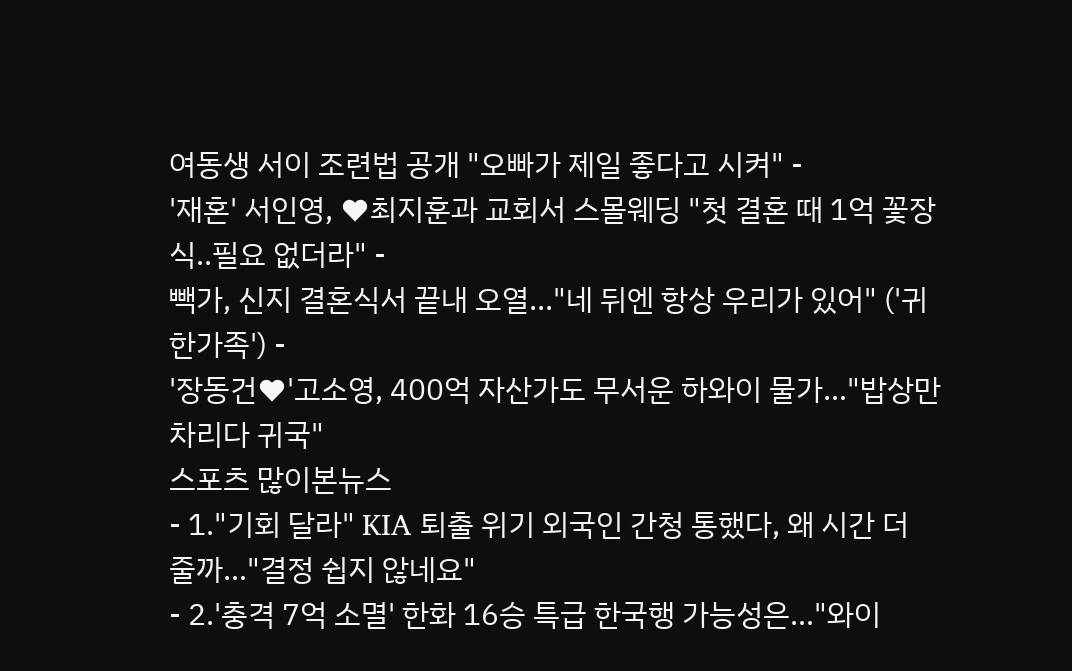여동생 서이 조련법 공개 "오빠가 제일 좋다고 시켜" -
'재혼' 서인영, ♥최지훈과 교회서 스몰웨딩 "첫 결혼 때 1억 꽃장식..필요 없더라" -
빽가, 신지 결혼식서 끝내 오열..."네 뒤엔 항상 우리가 있어" ('귀한가족') -
'장동건♥'고소영, 400억 자산가도 무서운 하와이 물가…"밥상만 차리다 귀국"
스포츠 많이본뉴스
- 1."기회 달라" KIA 퇴출 위기 외국인 간청 통했다, 왜 시간 더 줄까…"결정 쉽지 않네요"
- 2.'충격 7억 소멸' 한화 16승 특급 한국행 가능성은…"와이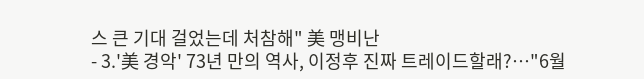스 큰 기대 걸었는데 처참해" 美 맹비난
- 3.'美 경악' 73년 만의 역사, 이정후 진짜 트레이드할래?…"6월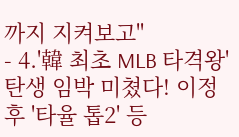까지 지켜보고"
- 4.'韓 최초 MLB 타격왕' 탄생 임박 미쳤다! 이정후 '타율 톱2' 등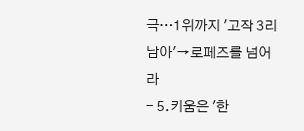극…1위까지 '고작 3리 남아'→로페즈를 넘어라
- 5.키움은 '한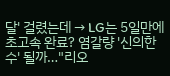달' 걸렸는데 → LG는 5일만에 초고속 완료? 염갈량 '신의한수' 될까…"리오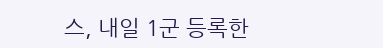스, 내일 1군 등록한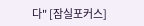다" [잠실포커스]